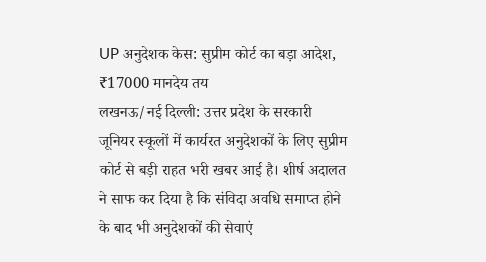UP अनुदेशक केस: सुप्रीम कोर्ट का बड़ा आदेश, ₹17000 मानदेय तय
लखनऊ/नई दिल्ली: उत्तर प्रदेश के सरकारी जूनियर स्कूलों में कार्यरत अनुदेशकों के लिए सुप्रीम कोर्ट से बड़ी राहत भरी खबर आई है। शीर्ष अदालत ने साफ कर दिया है कि संविदा अवधि समाप्त होने के बाद भी अनुदेशकों की सेवाएं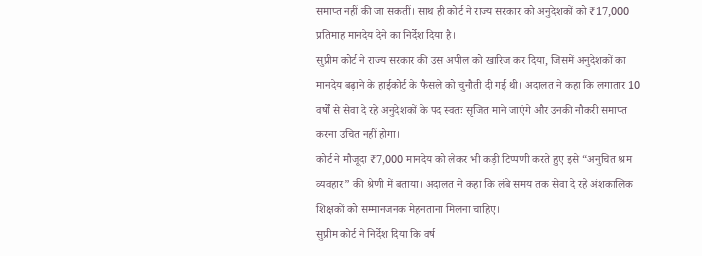समाप्त नहीं की जा सकतीं। साथ ही कोर्ट ने राज्य सरकार को अनुदेशकों को ₹17,000 प्रतिमाह मानदेय देने का निर्देश दिया है।
सुप्रीम कोर्ट ने राज्य सरकार की उस अपील को खारिज कर दिया, जिसमें अनुदेशकों का मानदेय बढ़ाने के हाईकोर्ट के फैसले को चुनौती दी गई थी। अदालत ने कहा कि लगातार 10 वर्षों से सेवा दे रहे अनुदेशकों के पद स्वतः सृजित माने जाएंगे और उनकी नौकरी समाप्त करना उचित नहीं होगा।
कोर्ट ने मौजूदा ₹7,000 मानदेय को लेकर भी कड़ी टिप्पणी करते हुए इसे “अनुचित श्रम व्यवहार” की श्रेणी में बताया। अदालत ने कहा कि लंबे समय तक सेवा दे रहे अंशकालिक शिक्षकों को सम्मानजनक मेहनताना मिलना चाहिए।
सुप्रीम कोर्ट ने निर्देश दिया कि वर्ष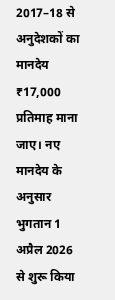2017–18 से अनुदेशकों का मानदेय ₹17,000 प्रतिमाह माना जाए। नए मानदेय के अनुसार भुगतान 1 अप्रैल 2026 से शुरू किया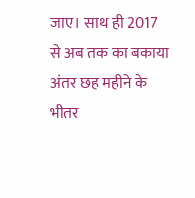जाए। साथ ही 2017 से अब तक का बकाया अंतर छह महीने के भीतर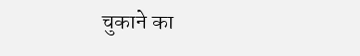चुकाने का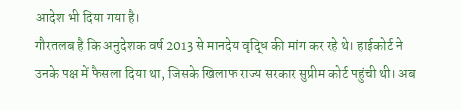आदेश भी दिया गया है।
गौरतलब है कि अनुदेशक वर्ष 2013 से मानदेय वृद्धि की मांग कर रहे थे। हाईकोर्ट ने उनके पक्ष में फैसला दिया था, जिसके खिलाफ राज्य सरकार सुप्रीम कोर्ट पहुंची थी। अब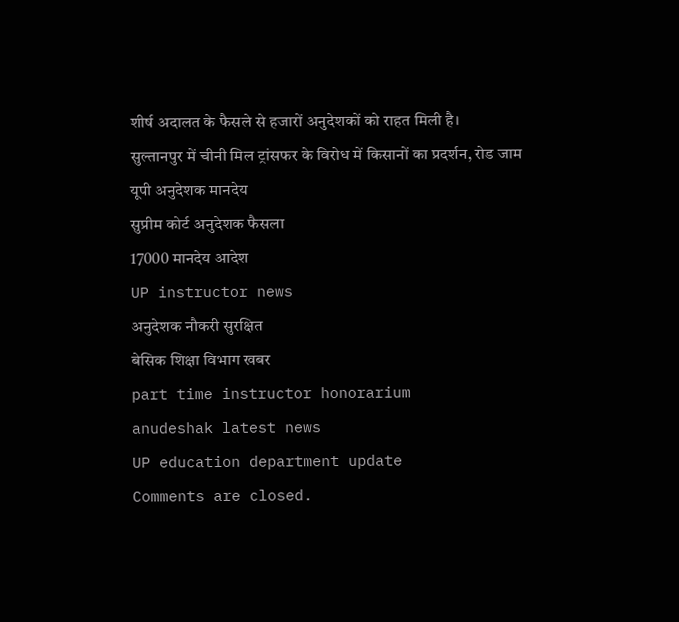शीर्ष अदालत के फैसले से हजारों अनुदेशकों को राहत मिली है।
सुल्तानपुर में चीनी मिल ट्रांसफर के विरोध में किसानों का प्रदर्शन, रोड जाम
यूपी अनुदेशक मानदेय
सुप्रीम कोर्ट अनुदेशक फैसला
17000 मानदेय आदेश
UP instructor news
अनुदेशक नौकरी सुरक्षित
बेसिक शिक्षा विभाग खबर
part time instructor honorarium
anudeshak latest news
UP education department update
Comments are closed.